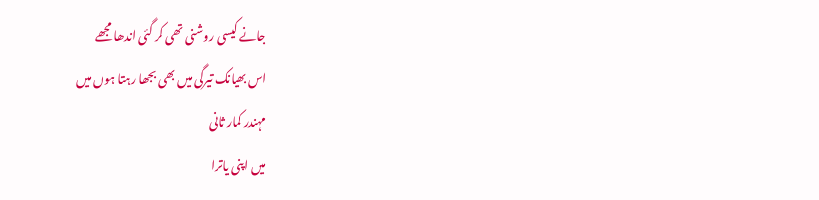جانے کیسی روشنی تھی کر گئی اندھا مجھے
اس بھیانک تیرگی میں بھی بجھا رہتا ہوں میں
مہندر کمار ثانی
میں اپنی یاترا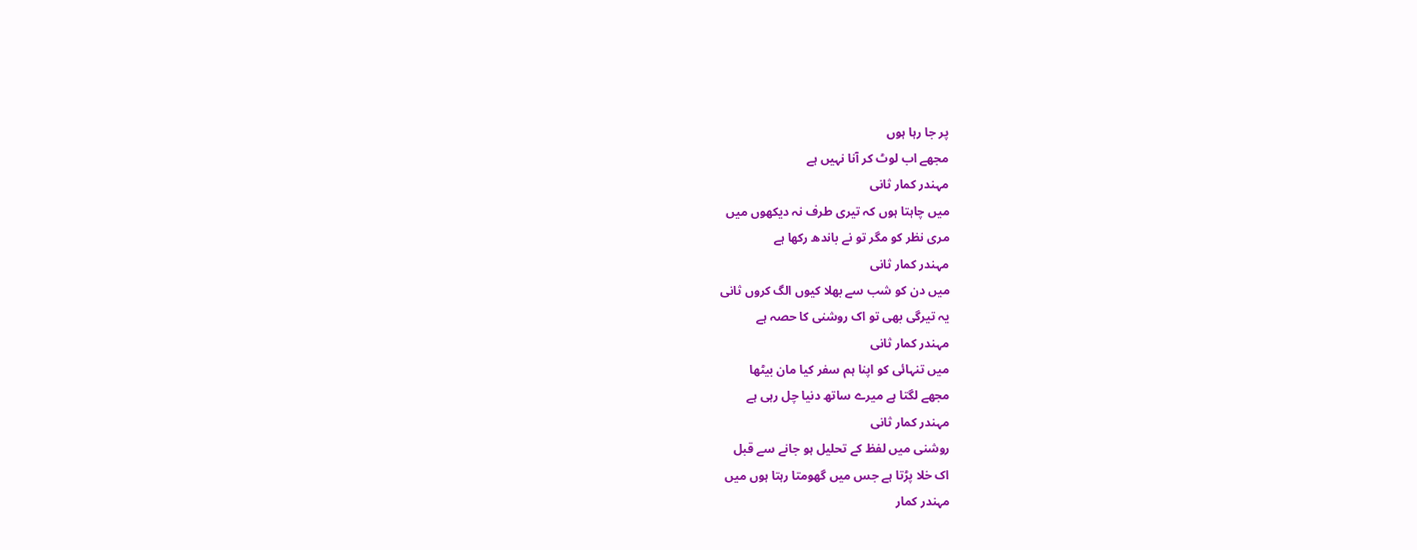پر جا رہا ہوں
مجھے اب لوٹ کر آنا نہیں ہے
مہندر کمار ثانی
میں چاہتا ہوں کہ تیری طرف نہ دیکھوں میں
مری نظر کو مگر تو نے باندھ رکھا ہے
مہندر کمار ثانی
میں دن کو شب سے بھلا کیوں الگ کروں ثانی
یہ تیرگی بھی تو اک روشنی کا حصہ ہے
مہندر کمار ثانی
میں تنہائی کو اپنا ہم سفر کیا مان بیٹھا
مجھے لگتا ہے میرے ساتھ دنیا چل رہی ہے
مہندر کمار ثانی
روشنی میں لفظ کے تحلیل ہو جانے سے قبل
اک خلا پڑتا ہے جس میں گھومتا رہتا ہوں میں
مہندر کمار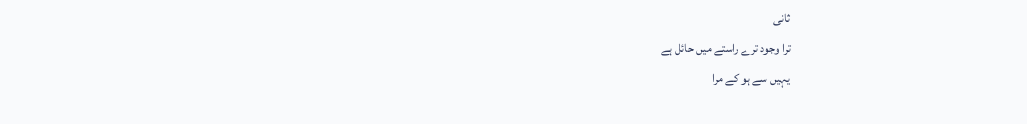ثانی
ترا وجود ترے راستے میں حائل ہے
یہیں سے ہو کے مرا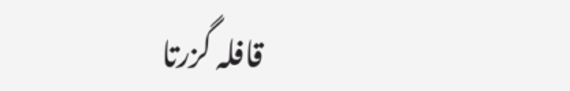قافلہ گزرتا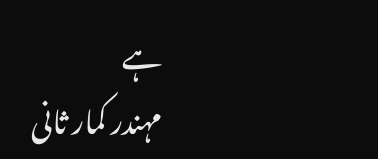ہے
مہندر کمار ثانی